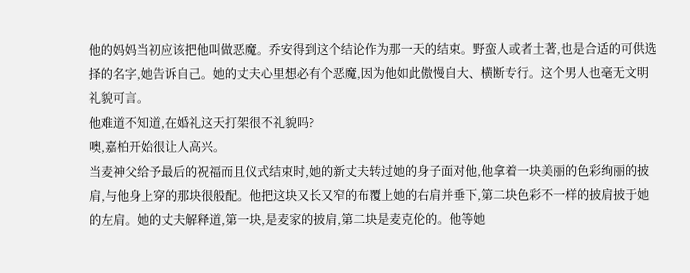他的妈妈当初应该把他叫做恶魔。乔安得到这个结论作为那一天的结束。野蛮人或者土著,也是合适的可供选择的名字,她告诉自己。她的丈夫心里想必有个恶魔,因为他如此傲慢自大、横断专行。这个男人也毫无文明礼貌可言。
他难道不知道,在婚礼这天打架很不礼貌吗?
噢,嘉柏开始很让人高兴。
当麦神父给予最后的祝福而且仪式结束时,她的新丈夫转过她的身子面对他,他拿着一块美丽的色彩绚丽的披肩,与他身上穿的那块很般配。他把这块又长又窄的布覆上她的右肩并垂下,第二块色彩不一样的披肩披于她的左肩。她的丈夫解释道,第一块,是麦家的披肩,第二块是麦克伦的。他等她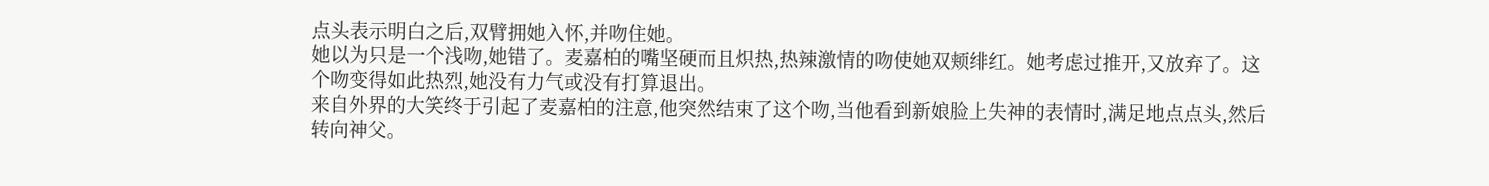点头表示明白之后,双臂拥她入怀,并吻住她。
她以为只是一个浅吻,她错了。麦嘉柏的嘴坚硬而且炽热,热辣激情的吻使她双颊绯红。她考虑过推开,又放弃了。这个吻变得如此热烈,她没有力气或没有打算退出。
来自外界的大笑终于引起了麦嘉柏的注意,他突然结束了这个吻,当他看到新娘脸上失神的表情时,满足地点点头,然后转向神父。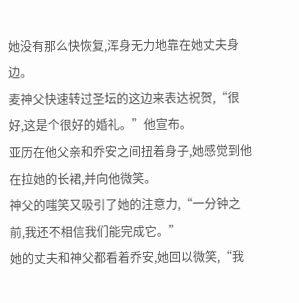她没有那么快恢复,浑身无力地靠在她丈夫身边。
麦神父快速转过圣坛的这边来表达祝贺,“很好,这是个很好的婚礼。”他宣布。
亚历在他父亲和乔安之间扭着身子,她感觉到他在拉她的长裙,并向他微笑。
神父的嗤笑又吸引了她的注意力,“一分钟之前,我还不相信我们能完成它。”
她的丈夫和神父都看着乔安,她回以微笑,“我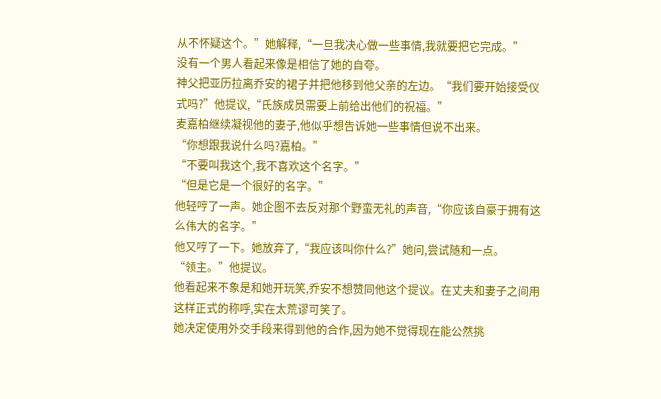从不怀疑这个。”她解释,“一旦我决心做一些事情,我就要把它完成。”
没有一个男人看起来像是相信了她的自夸。
神父把亚历拉离乔安的裙子并把他移到他父亲的左边。“我们要开始接受仪式吗?”他提议,“氏族成员需要上前给出他们的祝福。”
麦嘉柏继续凝视他的妻子,他似乎想告诉她一些事情但说不出来。
“你想跟我说什么吗?嘉柏。”
“不要叫我这个,我不喜欢这个名字。”
“但是它是一个很好的名字。”
他轻哼了一声。她企图不去反对那个野蛮无礼的声音,“你应该自豪于拥有这么伟大的名字。”
他又哼了一下。她放弃了,“我应该叫你什么?”她问,尝试随和一点。
“领主。”他提议。
他看起来不象是和她开玩笑,乔安不想赞同他这个提议。在丈夫和妻子之间用这样正式的称呼,实在太荒谬可笑了。
她决定使用外交手段来得到他的合作,因为她不觉得现在能公然挑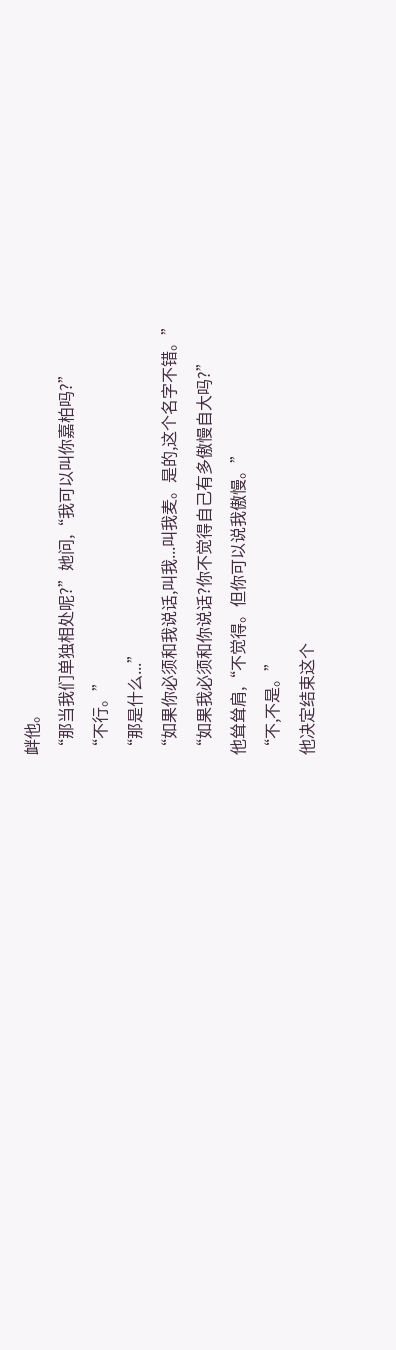衅他。
“那当我们单独相处呢?”她问,“我可以叫你嘉柏吗?”
“不行。”
“那是什么...”
“如果你必须和我说话,叫我...叫我麦。是的,这个名字不错。”
“如果我必须和你说话?你不觉得自己有多傲慢自大吗?”
他耸耸肩,“不觉得。但你可以说我傲慢。”
“不,不是。”
他决定结束这个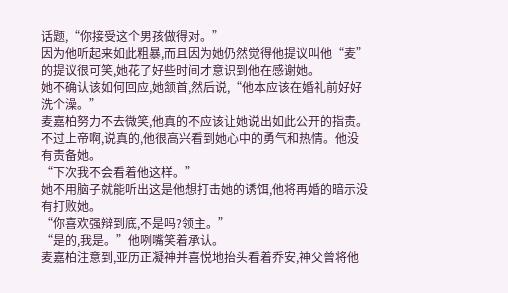话题,“你接受这个男孩做得对。”
因为他听起来如此粗暴,而且因为她仍然觉得他提议叫他“麦”的提议很可笑,她花了好些时间才意识到他在感谢她。
她不确认该如何回应,她颔首,然后说,“他本应该在婚礼前好好洗个澡。”
麦嘉柏努力不去微笑,他真的不应该让她说出如此公开的指责。不过上帝啊,说真的,他很高兴看到她心中的勇气和热情。他没有责备她。
“下次我不会看着他这样。”
她不用脑子就能听出这是他想打击她的诱饵,他将再婚的暗示没有打败她。
“你喜欢强辩到底,不是吗?领主。”
“是的,我是。”他咧嘴笑着承认。
麦嘉柏注意到,亚历正凝神并喜悦地抬头看着乔安,神父曾将他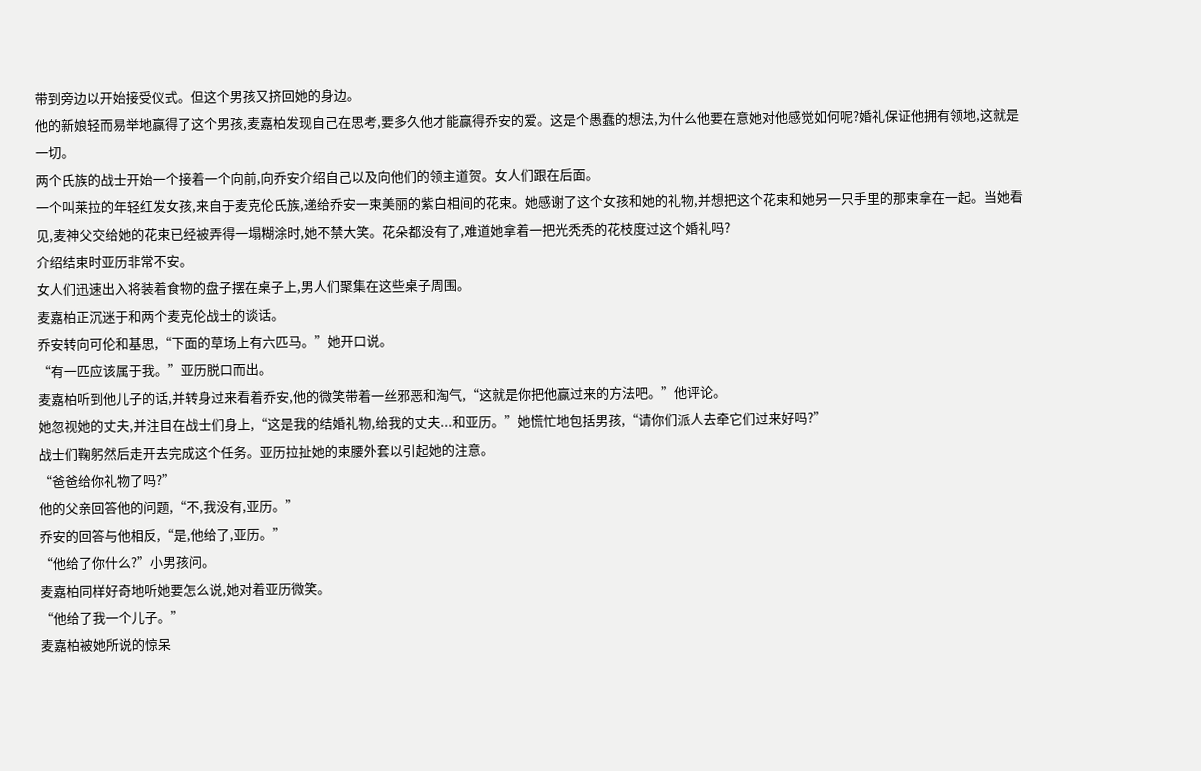带到旁边以开始接受仪式。但这个男孩又挤回她的身边。
他的新娘轻而易举地赢得了这个男孩,麦嘉柏发现自己在思考,要多久他才能赢得乔安的爱。这是个愚蠢的想法,为什么他要在意她对他感觉如何呢?婚礼保证他拥有领地,这就是一切。
两个氏族的战士开始一个接着一个向前,向乔安介绍自己以及向他们的领主道贺。女人们跟在后面。
一个叫莱拉的年轻红发女孩,来自于麦克伦氏族,递给乔安一束美丽的紫白相间的花束。她感谢了这个女孩和她的礼物,并想把这个花束和她另一只手里的那束拿在一起。当她看见,麦神父交给她的花束已经被弄得一塌糊涂时,她不禁大笑。花朵都没有了,难道她拿着一把光秃秃的花枝度过这个婚礼吗?
介绍结束时亚历非常不安。
女人们迅速出入将装着食物的盘子摆在桌子上,男人们聚集在这些桌子周围。
麦嘉柏正沉迷于和两个麦克伦战士的谈话。
乔安转向可伦和基思,“下面的草场上有六匹马。”她开口说。
“有一匹应该属于我。”亚历脱口而出。
麦嘉柏听到他儿子的话,并转身过来看着乔安,他的微笑带着一丝邪恶和淘气,“这就是你把他赢过来的方法吧。”他评论。
她忽视她的丈夫,并注目在战士们身上,“这是我的结婚礼物,给我的丈夫...和亚历。”她慌忙地包括男孩,“请你们派人去牵它们过来好吗?”
战士们鞠躬然后走开去完成这个任务。亚历拉扯她的束腰外套以引起她的注意。
“爸爸给你礼物了吗?”
他的父亲回答他的问题,“不,我没有,亚历。”
乔安的回答与他相反,“是,他给了,亚历。”
“他给了你什么?”小男孩问。
麦嘉柏同样好奇地听她要怎么说,她对着亚历微笑。
“他给了我一个儿子。”
麦嘉柏被她所说的惊呆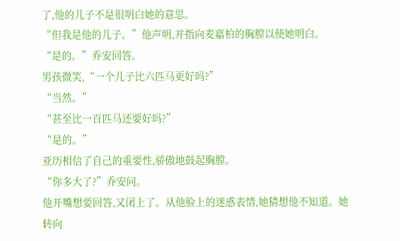了,他的儿子不是很明白她的意思。
“但我是他的儿子。”他声明,并指向麦嘉柏的胸膛以使她明白。
“是的。”乔安回答。
男孩微笑,“一个儿子比六匹马更好吗?”
“当然。”
“甚至比一百匹马还要好吗?”
“是的。”
亚历相信了自己的重要性,骄傲地鼓起胸膛。
“你多大了?”乔安问。
他开嘴想要回答,又闭上了。从他脸上的迷惑表情,她猜想他不知道。她转向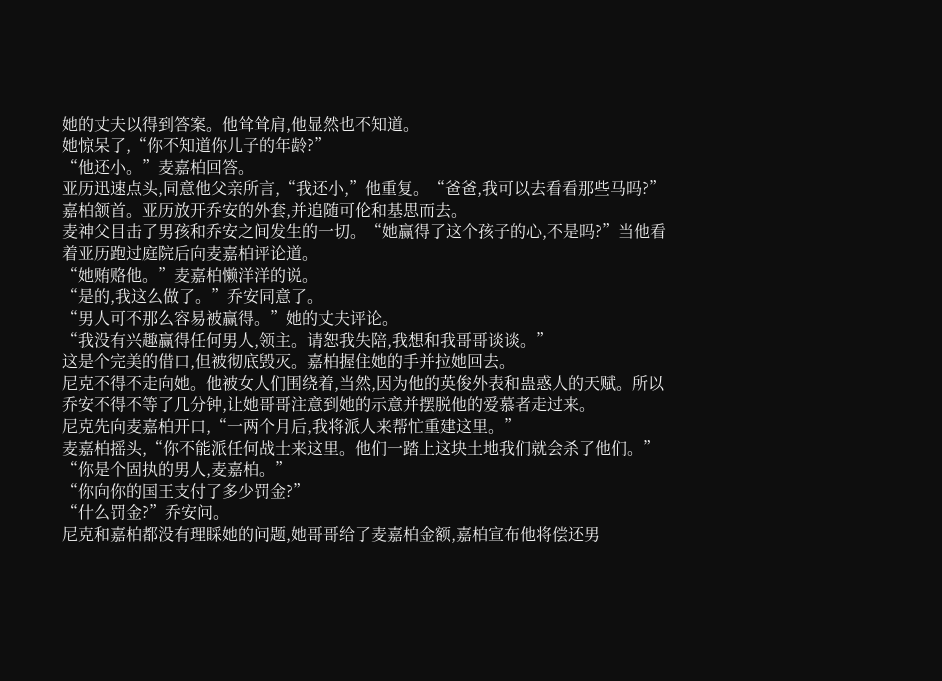她的丈夫以得到答案。他耸耸肩,他显然也不知道。
她惊呆了,“你不知道你儿子的年龄?”
“他还小。”麦嘉柏回答。
亚历迅速点头,同意他父亲所言,“我还小,”他重复。“爸爸,我可以去看看那些马吗?”
嘉柏颔首。亚历放开乔安的外套,并追随可伦和基思而去。
麦神父目击了男孩和乔安之间发生的一切。“她赢得了这个孩子的心,不是吗?”当他看着亚历跑过庭院后向麦嘉柏评论道。
“她贿赂他。”麦嘉柏懒洋洋的说。
“是的,我这么做了。”乔安同意了。
“男人可不那么容易被赢得。”她的丈夫评论。
“我没有兴趣赢得任何男人,领主。请恕我失陪,我想和我哥哥谈谈。”
这是个完美的借口,但被彻底毁灭。嘉柏握住她的手并拉她回去。
尼克不得不走向她。他被女人们围绕着,当然,因为他的英俊外表和蛊惑人的天赋。所以乔安不得不等了几分钟,让她哥哥注意到她的示意并摆脱他的爱慕者走过来。
尼克先向麦嘉柏开口,“一两个月后,我将派人来帮忙重建这里。”
麦嘉柏摇头,“你不能派任何战士来这里。他们一踏上这块土地我们就会杀了他们。”
“你是个固执的男人,麦嘉柏。”
“你向你的国王支付了多少罚金?”
“什么罚金?”乔安问。
尼克和嘉柏都没有理睬她的问题,她哥哥给了麦嘉柏金额,嘉柏宣布他将偿还男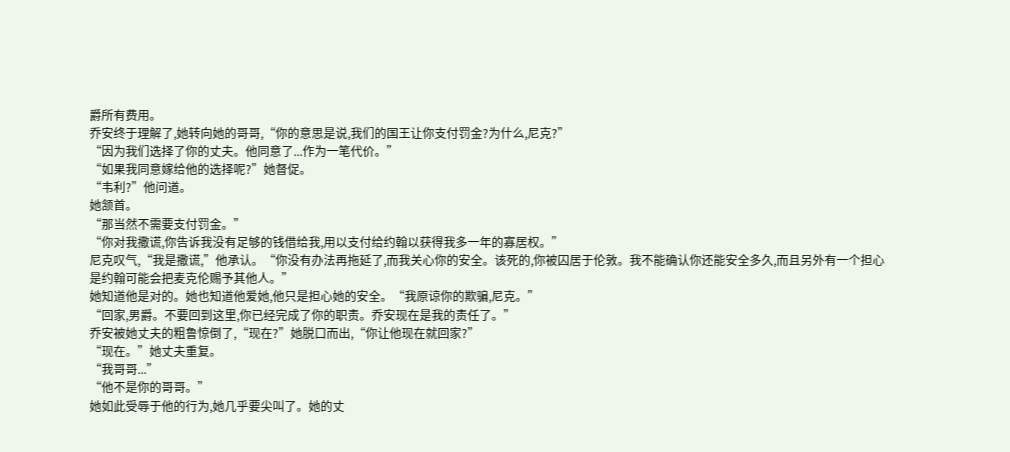爵所有费用。
乔安终于理解了,她转向她的哥哥,“你的意思是说,我们的国王让你支付罚金?为什么,尼克?”
“因为我们选择了你的丈夫。他同意了...作为一笔代价。”
“如果我同意嫁给他的选择呢?”她督促。
“韦利?”他问道。
她颔首。
“那当然不需要支付罚金。”
“你对我撒谎,你告诉我没有足够的钱借给我,用以支付给约翰以获得我多一年的寡居权。”
尼克叹气,“我是撒谎,”他承认。“你没有办法再拖延了,而我关心你的安全。该死的,你被囚居于伦敦。我不能确认你还能安全多久,而且另外有一个担心是约翰可能会把麦克伦赐予其他人。”
她知道他是对的。她也知道他爱她,他只是担心她的安全。“我原谅你的欺骗,尼克。”
“回家,男爵。不要回到这里,你已经完成了你的职责。乔安现在是我的责任了。”
乔安被她丈夫的粗鲁惊倒了,“现在?”她脱口而出,“你让他现在就回家?”
“现在。”她丈夫重复。
“我哥哥...”
“他不是你的哥哥。”
她如此受辱于他的行为,她几乎要尖叫了。她的丈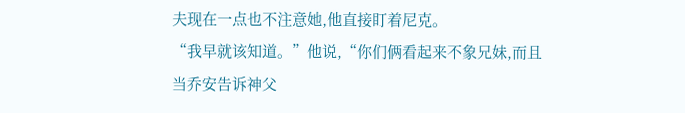夫现在一点也不注意她,他直接盯着尼克。
“我早就该知道。”他说,“你们俩看起来不象兄妹,而且当乔安告诉神父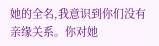她的全名,我意识到你们没有亲缘关系。你对她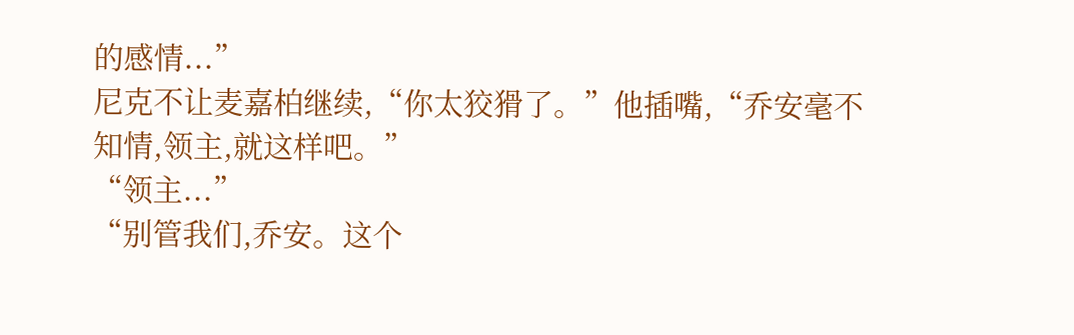的感情...”
尼克不让麦嘉柏继续,“你太狡猾了。”他插嘴,“乔安毫不知情,领主,就这样吧。”
“领主...”
“别管我们,乔安。这个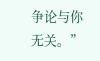争论与你无关。”